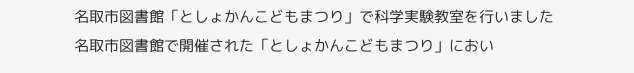名取市図書館「としょかんこどもまつり」で科学実験教室を行いました
名取市図書館で開催された「としょかんこどもまつり」におい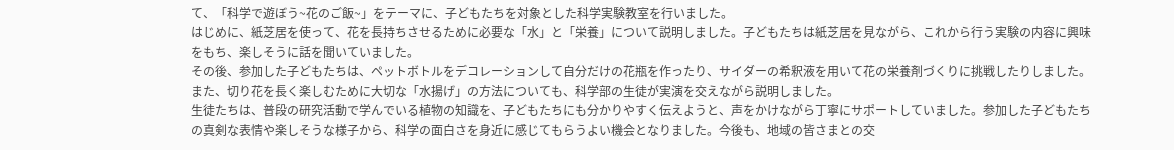て、「科学で遊ぼう~花のご飯~」をテーマに、子どもたちを対象とした科学実験教室を行いました。
はじめに、紙芝居を使って、花を長持ちさせるために必要な「水」と「栄養」について説明しました。子どもたちは紙芝居を見ながら、これから行う実験の内容に興味をもち、楽しそうに話を聞いていました。
その後、参加した子どもたちは、ペットボトルをデコレーションして自分だけの花瓶を作ったり、サイダーの希釈液を用いて花の栄養剤づくりに挑戦したりしました。
また、切り花を長く楽しむために大切な「水揚げ」の方法についても、科学部の生徒が実演を交えながら説明しました。
生徒たちは、普段の研究活動で学んでいる植物の知識を、子どもたちにも分かりやすく伝えようと、声をかけながら丁寧にサポートしていました。参加した子どもたちの真剣な表情や楽しそうな様子から、科学の面白さを身近に感じてもらうよい機会となりました。今後も、地域の皆さまとの交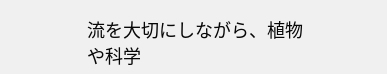流を大切にしながら、植物や科学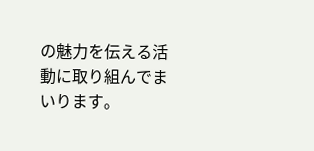の魅力を伝える活動に取り組んでまいります。